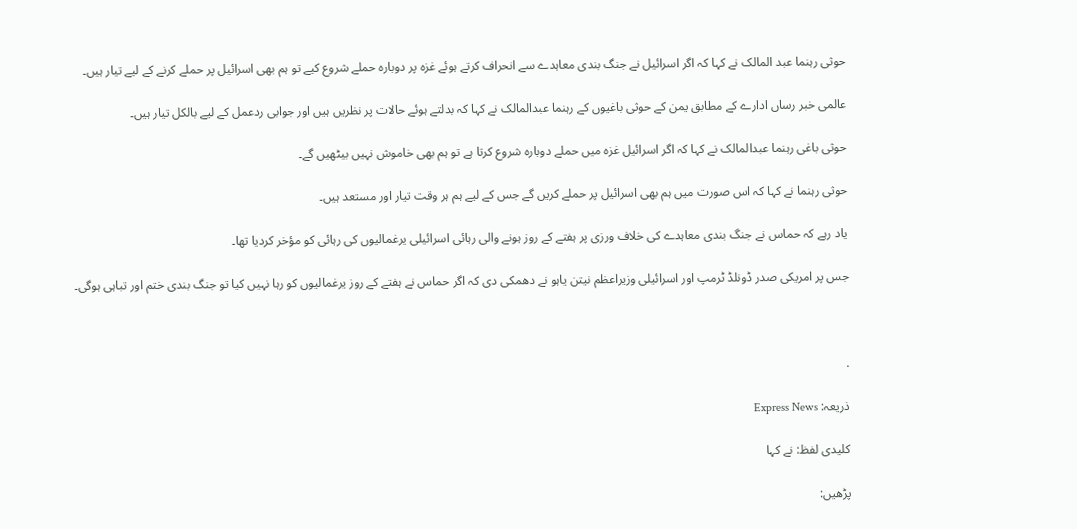حوثی رہنما عبد المالک نے کہا کہ اگر اسرائیل نے جنگ بندی معاہدے سے انحراف کرتے ہوئے غزہ پر دوبارہ حملے شروع کیے تو ہم بھی اسرائیل پر حملے کرنے کے لیے تیار ہیں۔

عالمی خبر رساں ادارے کے مطابق یمن کے حوثی باغیوں کے رہنما عبدالمالک نے کہا کہ بدلتے ہوئے حالات پر نظریں ہیں اور جوابی ردعمل کے لیے بالکل تیار ہیں۔

حوثی باغی رہنما عبدالمالک نے کہا کہ اگر اسرائیل غزہ میں حملے دوبارہ شروع کرتا ہے تو ہم بھی خاموش نہیں بیٹھیں گے۔

حوثی رہنما نے کہا کہ اس صورت میں ہم بھی اسرائیل پر حملے کریں گے جس کے لیے ہم ہر وقت تیار اور مستعد ہیں۔

یاد رہے کہ حماس نے جنگ بندی معاہدے کی خلاف ورزی پر ہفتے کے روز ہونے والی رہائی اسرائیلی یرغمالیوں کی رہائی کو مؤخر کردیا تھا۔

جس پر امریکی صدر ڈونلڈ ٹرمپ اور اسرائیلی وزیراعظم نیتن یاہو نے دھمکی دی کہ اگر حماس نے ہفتے کے روز یرغمالیوں کو رہا نہیں کیا تو جنگ بندی ختم اور تباہی ہوگی۔



.

ذریعہ: Express News

کلیدی لفظ: نے کہا

پڑھیں: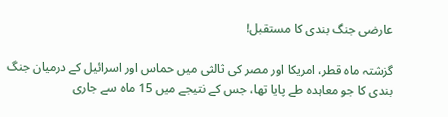عارضی جنگ بندی کا مستقبل!

گزشتہ ماہ قطر، امریکا اور مصر کی ثالثی میں حماس اور اسرائیل کے درمیان جنگ بندی کا جو معاہدہ طے پایا تھا، جس کے نتیجے میں 15 ماہ سے جاری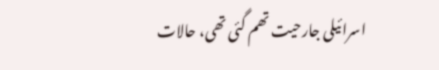اسرائیلی جارحیت تھم گئی تھی، حالات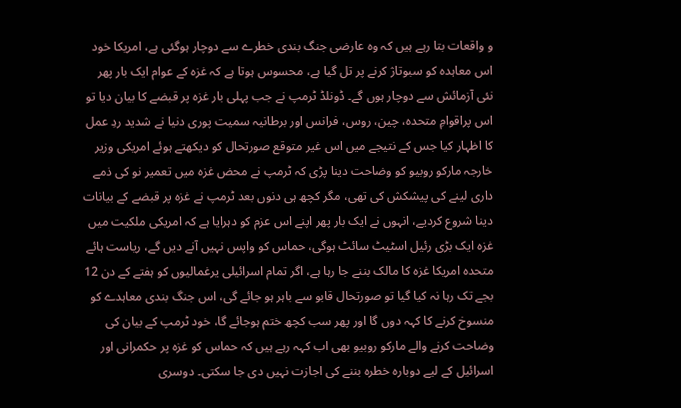و واقعات بتا رہے ہیں کہ وہ عارضی جنگ بندی خطرے سے دوچار ہوگئی ہے، امریکا خود اس معاہدہ کو سبوتاژ کرنے پر تل گیا ہے، محسوس ہوتا ہے کہ غزہ کے عوام ایک بار پھر نئی آزمائش سے دوچار ہوں گے۔ ڈونلڈ ٹرمپ نے جب پہلی بار غزہ پر قبضے کا بیان دیا تو اس پراقوامِ متحدہ، چین، روس، فرانس اور برطانیہ سمیت پوری دنیا نے شدید ردِ عمل کا اظہار کیا جس کے نتیجے میں اس غیر متوقع صورتحال کو دیکھتے ہوئے امریکی وزیر خارجہ مارکو روبیو کو وضاحت دینا پڑی کہ ٹرمپ نے محض غزہ میں تعمیر نو کی ذمے داری لینے کی پیشکش کی تھی، مگر کچھ ہی دنوں بعد ٹرمپ نے غزہ پر قبضے کے بیانات دینا شروع کردیے، انہوں نے ایک بار پھر اپنے اس عزم کو دہرایا ہے کہ امریکی ملکیت میں غزہ ایک بڑی رئیل اسٹیٹ سائٹ ہوگی، حماس کو واپس نہیں آنے دیں گے، ریاست ہائے متحدہ امریکا غزہ کا مالک بننے جا رہا ہے، اگر تمام اسرائیلی یرغمالیوں کو ہفتے کے دن 12 بجے تک رہا نہ کیا گیا تو صورتحال قابو سے باہر ہو جائے گی، اس جنگ بندی معاہدے کو منسوخ کرنے کا کہہ دوں گا اور پھر سب کچھ ختم ہوجائے گا، خود ٹرمپ کے بیان کی وضاحت کرنے والے مارکو روبیو بھی اب کہہ رہے ہیں کہ حماس کو غزہ پر حکمرانی اور اسرائیل کے لیے دوبارہ خطرہ بننے کی اجازت نہیں دی جا سکتی۔ دوسری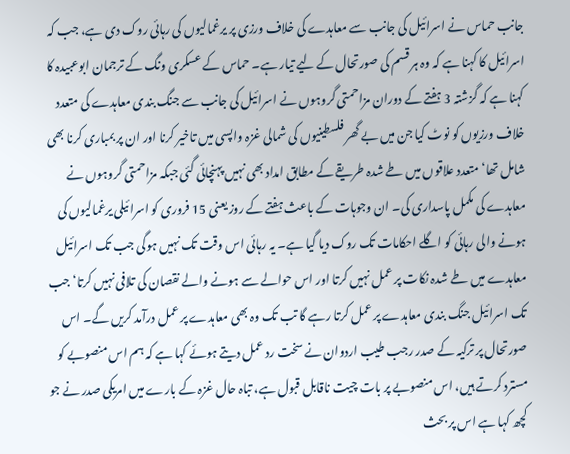جانب حماس نے اسرائیل کی جانب سے معاہدے کی خلاف ورزی پر یرغمالیوں کی رہائی روک دی ہے، جب کہ اسرائیل کا کہنا ہے کہ وہ ہر قسم کی صورتحال کے لیے تیار ہے۔ حماس کے عسکری ونگ کے ترجمان ابوعبیدہ کا کہنا ہے کہ گزشتہ 3 ہفتے کے دوران مزاحمتی گروہوں نے اسرائیل کی جانب سے جنگ بندی معاہدے کی متعدد خلاف ورزیوں کو نوٹ کیا جن میں بے گھر فلسطینیوں کی شمالی غزہ واپسی میں تاخیر کرنا اور ان پر بمباری کرنا بھی شامل تھا‘ متعدد علاقوں میں طے شدہ طریقے کے مطابق امداد بھی نہیں پہنچائی گئی جبکہ مزاحمتی گروہوں نے معاہدے کی مکمل پاسداری کی۔ ان وجوہات کے باعث ہفتے کے روز یعنی 15 فروری کو اسرائیلی یرغمالیوں کی ہونے والی رہائی کو اگلے احکامات تک روک دیا گیا ہے۔ یہ رہائی اس وقت تک نہیں ہوگی جب تک اسرائیل معاہدے میں طے شدہ نکات پر عمل نہیں کرتا اور اس حوالے سے ہونے والے نقصان کی تلافی نہیں کرتا‘ جب تک اسرائیل جنگ بندی معاہدے پر عمل کرتا رہے گا تب تک وہ بھی معاہدے پر عمل درآمد کریں گے۔ اس صورتحال پر ترکیہ کے صدر رجب طیب اردوان نے سخت رد عمل دیتے ہوئے کہا ہے کہ ہم اس منصوبے کو مسترد کرتے ہیں، اس منصوبے پر بات چیت ناقابل قبول ہے، تباہ حال غزہ کے بارے میں امریکی صدر نے جو کچھ کہا ہے اس پر بحث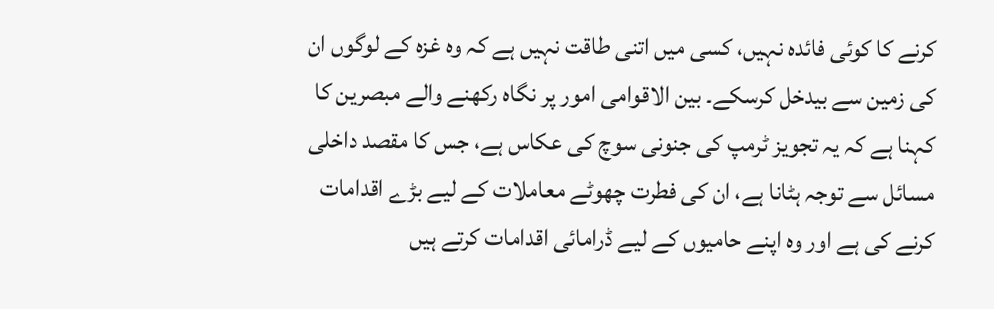کرنے کا کوئی فائدہ نہیں، کسی میں اتنی طاقت نہیں ہے کہ وہ غزہ کے لوگوں ان کی زمین سے بیدخل کرسکے۔ بین الاقوامی امور پر نگاہ رکھنے والے مبصرین کا کہنا ہے کہ یہ تجویز ٹرمپ کی جنونی سوچ کی عکاس ہے، جس کا مقصد داخلی مسائل سے توجہ ہٹانا ہے، ان کی فطرت چھوٹے معاملات کے لیے بڑے اقدامات کرنے کی ہے اور وہ اپنے حامیوں کے لیے ڈرامائی اقدامات کرتے ہیں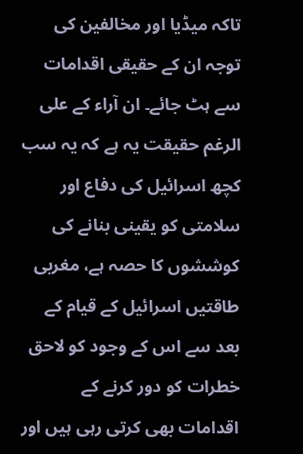تاکہ میڈیا اور مخالفین کی توجہ ان کے حقیقی اقدامات سے ہٹ جائے۔ ان آراء کے علی الرغم حقیقت یہ ہے کہ یہ سب کچھ اسرائیل کی دفاع اور سلامتی کو یقینی بنانے کی کوششوں کا حصہ ہے، مغربی طاقتیں اسرائیل کے قیام کے بعد سے اس کے وجود کو لاحق خطرات کو دور کرنے کے اقدامات بھی کرتی رہی ہیں اور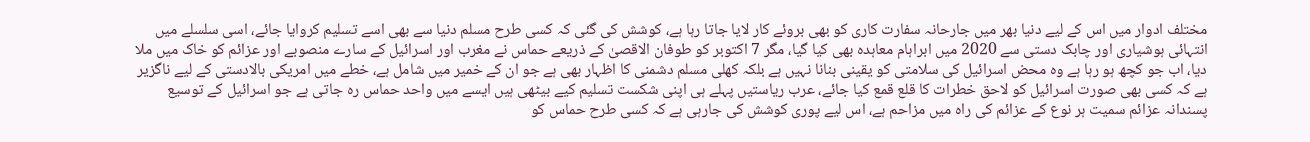مختلف ادوار میں اس کے لیے دنیا بھر میں جارحانہ سفارت کاری کو بھی بروئے کار لایا جاتا رہا ہے، کوشش کی گئی کہ کسی طرح مسلم دنیا سے بھی اسے تسلیم کروایا جائے، اسی سلسلے میں انتہائی ہوشیاری اور چابک دستی سے 2020 میں ابراہام معاہدہ بھی کیا گیا، مگر 7 اکتوبر کو طوفان الاقصیٰ کے ذریعے حماس نے مغرب اور اسرائیل کے سارے منصوبے اور عزائم کو خاک میں ملا دیا، اب جو کچھ ہو رہا ہے وہ محض اسرائیل کی سلامتی کو یقینی بنانا نہیں ہے بلکہ کھلی مسلم دشمنی کا اظہار بھی ہے جو ان کے خمیر میں شامل ہے، خطے میں امریکی بالادستی کے لیے ناگزیر ہے کہ کسی بھی صورت اسرائیل کو لاحق خطرات کا قلع قمع کیا جائے، عرب ریاستیں پہلے ہی اپنی شکست تسلیم کیے بیٹھی ہیں ایسے میں واحد حماس رہ جاتی ہے جو اسرائیل کے توسیع پسندانہ عزائم سمیت ہر نوع کے عزائم کی راہ میں مزاحم ہے، اس لیے پوری کوشش کی جارہی ہے کہ کسی طرح حماس کو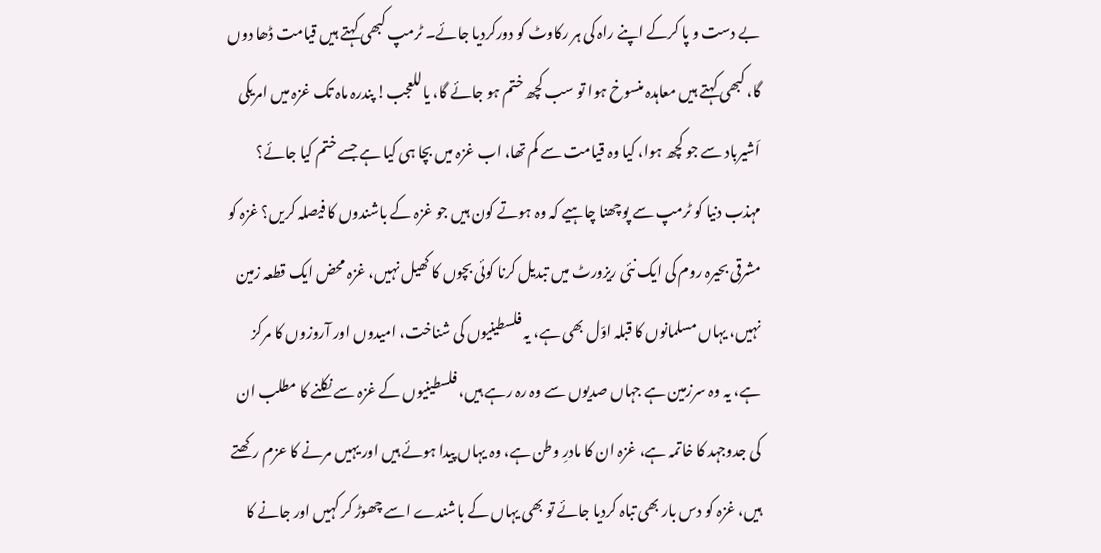بے دست و پا کرکے اپنے راہ کی ہر رکاوٹ کو دورکردیا جائے۔ ٹرمپ کبھی کہتے ہیں قیامت ڈھا دوں گا، کبھی کہتے ہیں معاہدہ منسوخ ہوا تو سب کچھ ختم ہو جائے گا، یاللعجب! پندرہ ماہ تک غزہ میں امریکی اَشیرباد سے جو کچھ ہوا، کیا وہ قیامت سے کم تھا، اب غزہ میں بچا ہی کیا ہے جسے ختم کیا جائے؟ مہذب دنیا کو ٹرمپ سے پوچھنا چاہیے کہ وہ ہوتے کون ہیں جو غزہ کے باشندوں کا فیصلہ کریں؟ غزہ کو مشرقی بحیرہ روم کی ایک نئی ریزورٹ میں تبدیل کرنا کوئی بچوں کا کھیل نہیں، غزہ محض ایک قطعہ زمین نہیں، یہاں مسلمانوں کا قبلہ اوّل بھی ہے، یہ فلسطینیوں کی شناخت، امیدوں اور آروزوں کا مرکز ہے، یہ وہ سرزمین ہے جہاں صدیوں سے وہ رہ رہے ہیں، فلسطینیوں کے غزہ سے نکلنے کا مطلب ان کی جدوجہد کا خاتمہ ہے، غزہ ان کا مادرِ وطن ہے، وہ یہاں پیدا ہوئے ہیں اور یہیں مرنے کا عزم رکھتے ہیں، غزہ کو دس بار بھی تباہ کردیا جائے تو بھی یہاں کے باشندے اسے چھوڑ کر کہیں اور جانے کا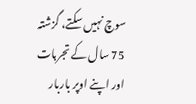سوچ نہیں سکتے، گزشتہ 75 سال کے تجربات اور اپنے اوپر باربار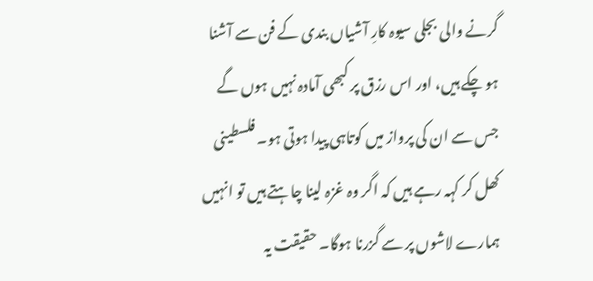گرنے والی بجلی سیوہ کارِ آشیاں بندی کے فن سے آشنا ہو چکے ہیں، اور اس رزق پر کبھی آمادہ نہیں ہوں گے جس سے ان کی پرواز میں کوتاہی پیدا ہوتی ہو۔ فلسطینی کھل کر کہہ رہے ہیں کہ اگر وہ غزہ لینا چاہتے ہیں تو انہیں ہمارے لاشوں پر سے گزرنا ہوگا۔ حقیقت یہ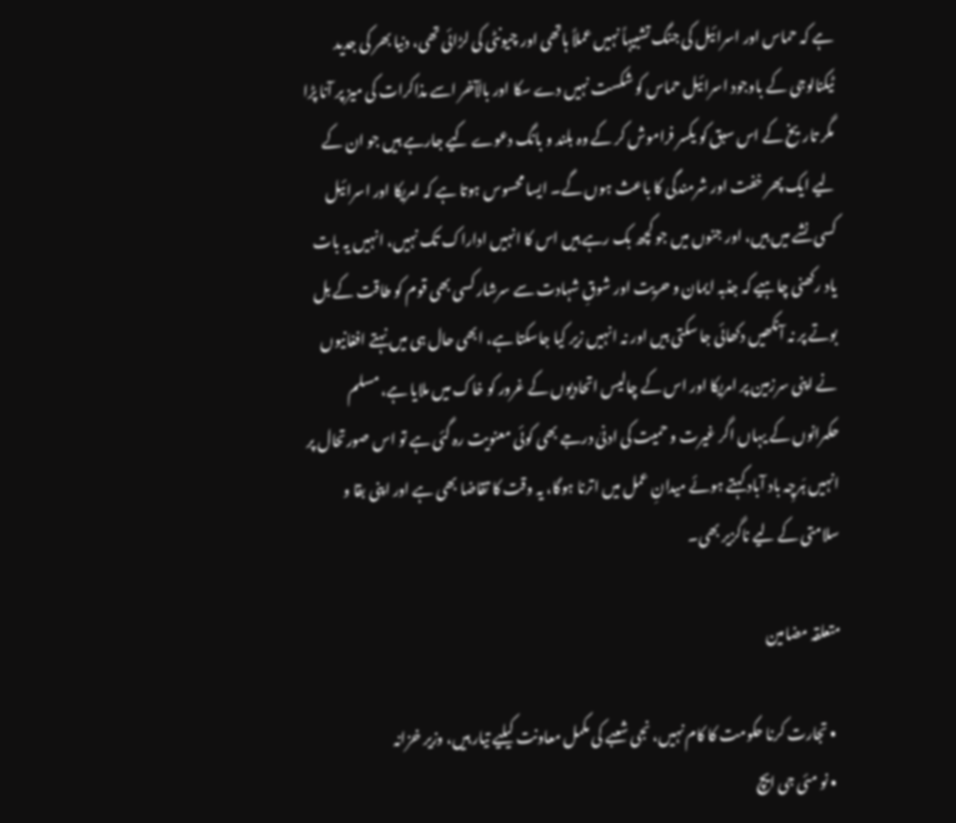ہے کہ حماس اور اسرائیل کی جنگ تشبیہاً نہیں عملاً ہاتھی اور چیونٹی کی لڑائی تھی، دنیا بھر کی جدید ٹیکنالوجی کے باوجود اسرائیل حماس کو شکست نہیں دے سکا اور بالآخر اسے مذاکرات کی میز پر آنا پڑا مگر تاریخ کے اس سبق کو یکسر فراموش کر کے وہ بلند و بانگ دعوے کیے جارہے ہیں جو ان کے لیے ایک پھر خفت اور شرمندگی کا باعث ہوں گے۔ ایسا محسوس ہوتا ہے کہ امریکا اور اسرائیل کسی نشے میں ہیں، اور جنوں میں جو کچھ بک رہے ہیں اس کا انہیں اداراک تک نہیں، انہیں یہ بات یاد رکھنی چاہیے کہ جذبہ ایمان و حریت اور شوقِ شہادت سے سرشار کسی بھی قوم کو طاقت کے بل بوتے پر نہ آنکھیں دکھائی جا سکتی ہیں اور نہ انہیں زیر کیا جاسکتا ہے، ابھی حال ہی میں نہتے افغانیوں نے اپنی سرزمین پر امریکا اور اس کے چالیس اتحادیوں کے غرور کو خاک میں ملایا ہے، مسلم حکمرانوں کے یہاں اگر غیرت و حمیت کی ادنیٰ درجے بھی کوئی معنویت رہ گئی ہے تو اس صورتحال پر انہیں ہَرچِہ باد آباد کہتے ہوئے میدانِ عمل میں اترنا ہوگا، یہ وقت کا تقاضا بھی ہے اور اپنی بقا و سلامتی کے لیے ناگزیر بھی۔

متعلقہ مضامین

  • تجارت کرنا حکومت کا کام نہیں، نجی شعبے کی مکمل معاونت کیلیے تیار ہیں، وزیر خزانہ
  • نو مئی جی ایچ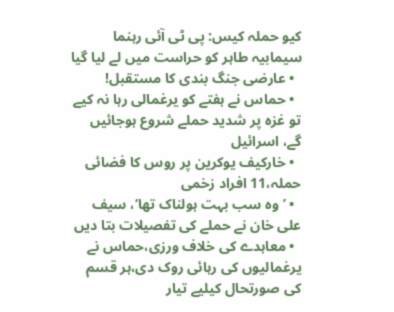کیو حملہ کیس: پی ٹی آئی رہنما سیمابیہ طاہر کو حراست میں لے لیا گیا
  • عارضی جنگ بندی کا مستقبل!
  • حماس نے ہفتے کو یرغمالی رہا نہ کیے تو غزہ پر شدید حملے شروع ہوجائیں گے، اسرائیل
  • خارکیف یوکرین پر روس کا فضائی حملہ،11 افراد زخمی
  • ’وہ سب بہت ہولناک تھا‘، سیف علی خان نے حملے کی تفصیلات بتا دیں
  • معاہدے کی خلاف ورزی،حماس نے یرغمالیوں کی رہائی روک دی،ہر قسم کی صورتحال کیلیے تیار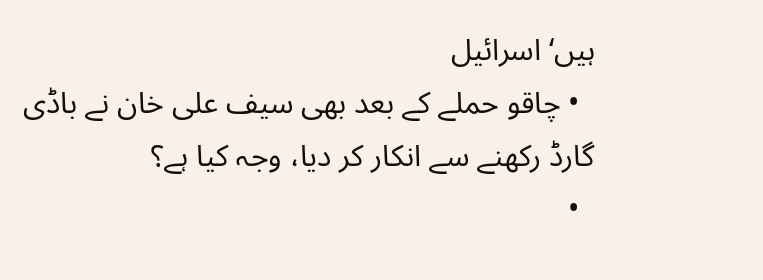ہیں‘ اسرائیل
  • چاقو حملے کے بعد بھی سیف علی خان نے باڈی گارڈ رکھنے سے انکار کر دیا، وجہ کیا ہے؟
  •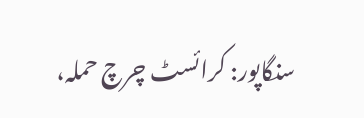سنگاپور: کرائسٹ چرچ حملہ،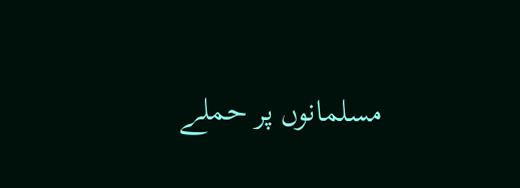مسلمانوں پر حملے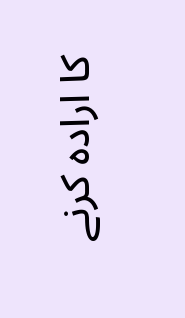کا ارادہ کرنے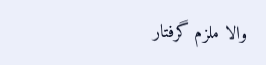والا ملزم گرفتار